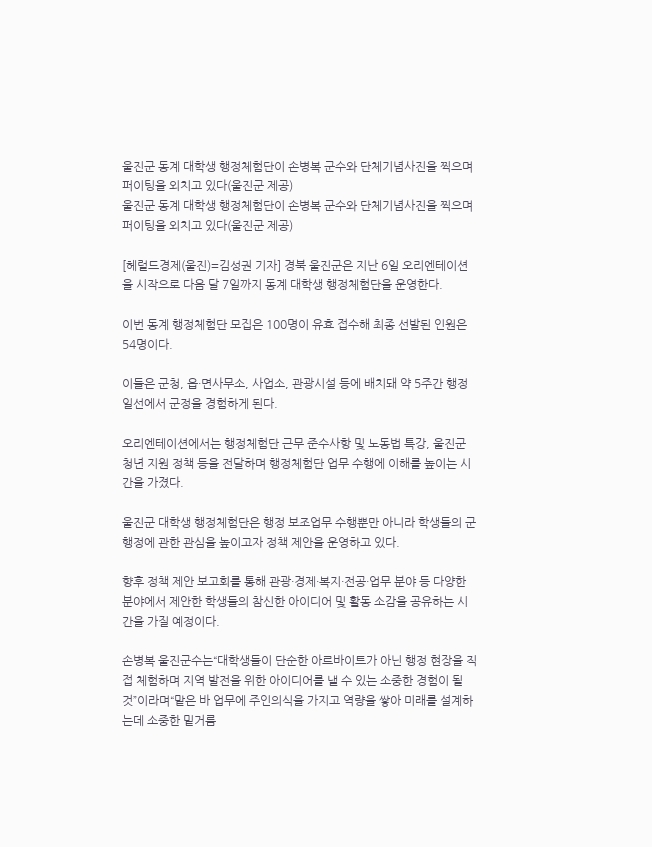울진군 동계 대학생 행정체험단이 손병복 군수와 단체기념사진을 찍으며 퍼이팅을 외치고 있다(울진군 제공)
울진군 동계 대학생 행정체험단이 손병복 군수와 단체기념사진을 찍으며 퍼이팅을 외치고 있다(울진군 제공)

[헤럴드경제(울진)=김성권 기자] 경북 울진군은 지난 6일 오리엔테이션을 시작으로 다음 달 7일까지 동계 대학생 행정체험단을 운영한다.

이번 동계 행정체험단 모집은 100명이 유효 접수해 최종 선발된 인원은 54명이다.

이들은 군청, 읍·면사무소, 사업소, 관광시설 등에 배치돼 약 5주간 행정 일선에서 군정을 경험하게 된다.

오리엔테이션에서는 행정체험단 근무 준수사항 및 노동법 특강, 울진군 청년 지원 정책 등을 전달하며 행정체험단 업무 수행에 이해를 높이는 시간을 가졌다.

울진군 대학생 행정체험단은 행정 보조업무 수행뿐만 아니라 학생들의 군 행정에 관한 관심을 높이고자 정책 제안을 운영하고 있다.

향후 정책 제안 보고회를 통해 관광·경제·복지·전공·업무 분야 등 다양한 분야에서 제안한 학생들의 참신한 아이디어 및 활동 소감을 공유하는 시간을 가질 예정이다.

손병복 울진군수는“대학생들이 단순한 아르바이트가 아닌 행정 현장을 직접 체험하며 지역 발전을 위한 아이디어를 낼 수 있는 소중한 경험이 될 것”이라며“맡은 바 업무에 주인의식을 가지고 역량을 쌓아 미래를 설계하는데 소중한 밑거름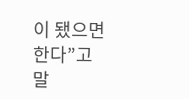이 됐으면 한다”고 말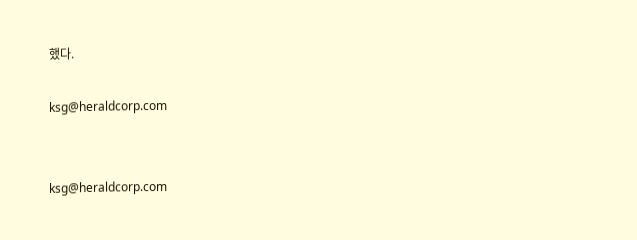했다.

ksg@heraldcorp.com


ksg@heraldcorp.com